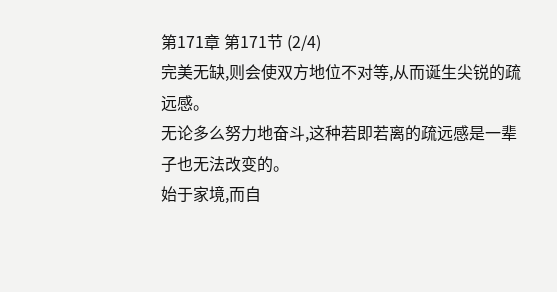第171章 第171节 (2/4)
完美无缺,则会使双方地位不对等,从而诞生尖锐的疏远感。
无论多么努力地奋斗,这种若即若离的疏远感是一辈子也无法改变的。
始于家境,而自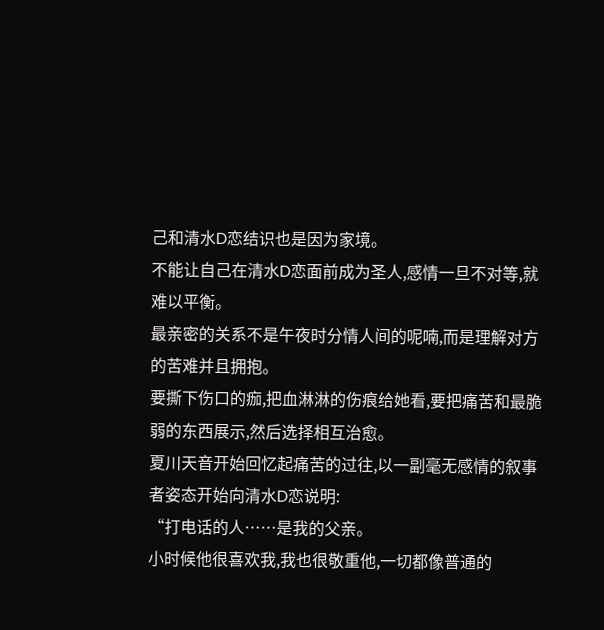己和清水D恋结识也是因为家境。
不能让自己在清水D恋面前成为圣人,感情一旦不对等,就难以平衡。
最亲密的关系不是午夜时分情人间的呢喃,而是理解对方的苦难并且拥抱。
要撕下伤口的痂,把血淋淋的伤痕给她看,要把痛苦和最脆弱的东西展示,然后选择相互治愈。
夏川天音开始回忆起痛苦的过往,以一副毫无感情的叙事者姿态开始向清水D恋说明:
“打电话的人……是我的父亲。
小时候他很喜欢我,我也很敬重他,一切都像普通的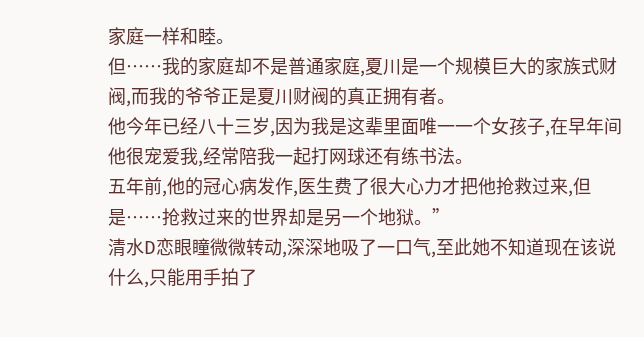家庭一样和睦。
但……我的家庭却不是普通家庭,夏川是一个规模巨大的家族式财阀,而我的爷爷正是夏川财阀的真正拥有者。
他今年已经八十三岁,因为我是这辈里面唯一一个女孩子,在早年间他很宠爱我,经常陪我一起打网球还有练书法。
五年前,他的冠心病发作,医生费了很大心力才把他抢救过来,但是……抢救过来的世界却是另一个地狱。”
清水D恋眼瞳微微转动,深深地吸了一口气,至此她不知道现在该说什么,只能用手拍了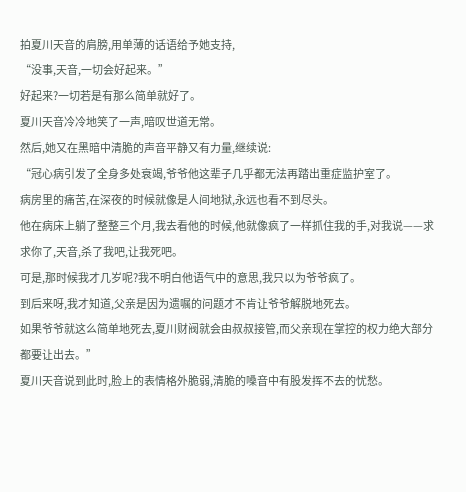拍夏川天音的肩膀,用单薄的话语给予她支持,
“没事,天音,一切会好起来。”
好起来?一切若是有那么简单就好了。
夏川天音冷冷地笑了一声,暗叹世道无常。
然后,她又在黑暗中清脆的声音平静又有力量,继续说:
“冠心病引发了全身多处衰竭,爷爷他这辈子几乎都无法再踏出重症监护室了。
病房里的痛苦,在深夜的时候就像是人间地狱,永远也看不到尽头。
他在病床上躺了整整三个月,我去看他的时候,他就像疯了一样抓住我的手,对我说——求求你了,天音,杀了我吧,让我死吧。
可是,那时候我才几岁呢?我不明白他语气中的意思,我只以为爷爷疯了。
到后来呀,我才知道,父亲是因为遗嘱的问题才不肯让爷爷解脱地死去。
如果爷爷就这么简单地死去,夏川财阀就会由叔叔接管,而父亲现在掌控的权力绝大部分都要让出去。”
夏川天音说到此时,脸上的表情格外脆弱,清脆的嗓音中有股发挥不去的忧愁。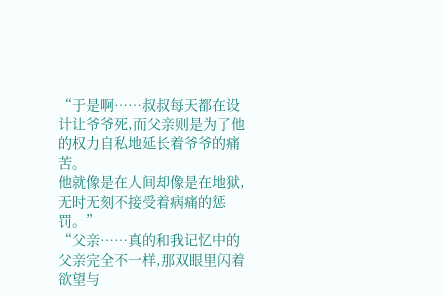“于是啊……叔叔每天都在设计让爷爷死,而父亲则是为了他的权力自私地延长着爷爷的痛苦。
他就像是在人间却像是在地狱,无时无刻不接受着病痛的惩罚。”
“父亲……真的和我记忆中的父亲完全不一样,那双眼里闪着欲望与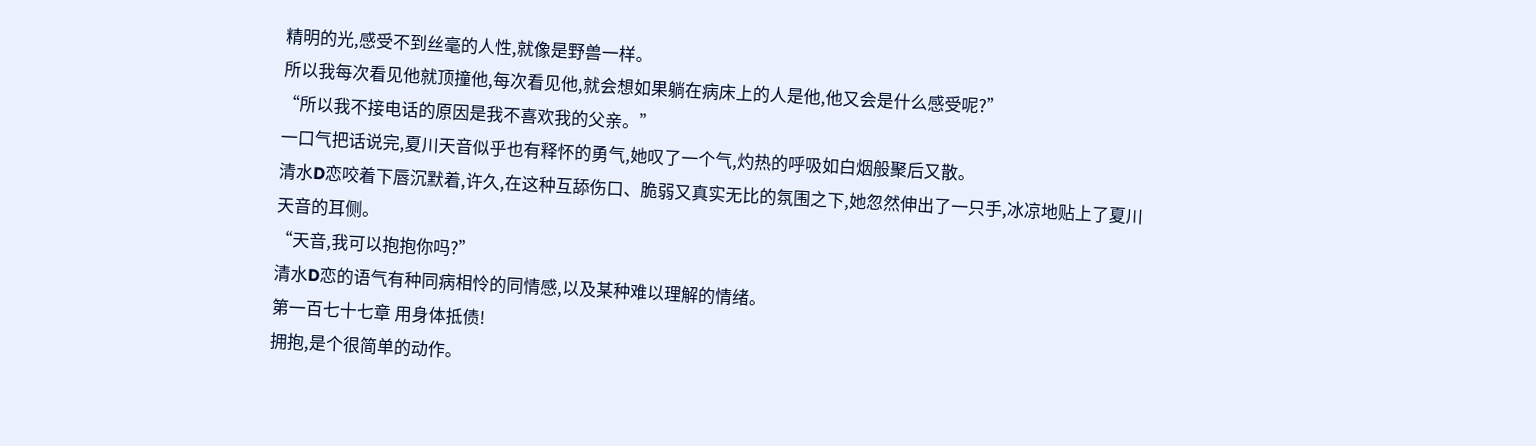精明的光,感受不到丝毫的人性,就像是野兽一样。
所以我每次看见他就顶撞他,每次看见他,就会想如果躺在病床上的人是他,他又会是什么感受呢?”
“所以我不接电话的原因是我不喜欢我的父亲。”
一口气把话说完,夏川天音似乎也有释怀的勇气,她叹了一个气,灼热的呼吸如白烟般聚后又散。
清水D恋咬着下唇沉默着,许久,在这种互舔伤口、脆弱又真实无比的氛围之下,她忽然伸出了一只手,冰凉地贴上了夏川天音的耳侧。
“天音,我可以抱抱你吗?”
清水D恋的语气有种同病相怜的同情感,以及某种难以理解的情绪。
第一百七十七章 用身体抵债!
拥抱,是个很简单的动作。